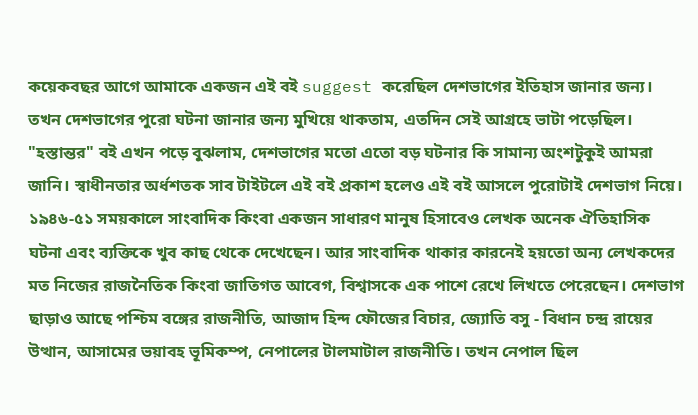কয়েকবছর আগে আমাকে একজন এই বই suggest করেছিল দেশভাগের ইতিহাস জানার জন্য। তখন দেশভাগের পুরো ঘটনা জানার জন্য মুখিয়ে থাকতাম, এতদিন সেই আগ্রহে ভাটা পড়েছিল। "হস্তান্তর" বই এখন পড়ে বুঝলাম, দেশভাগের মতো এতো বড় ঘটনার কি সামান্য অংশটুকুই আমরা জানি। স্বাধীনতার অর্ধশতক সাব টাইটলে এই বই প্রকাশ হলেও এই বই আসলে পুরোটাই দেশভাগ নিয়ে। ১৯৪৬-৫১ সময়কালে সাংবাদিক কিংবা একজন সাধারণ মানুষ হিসাবেও লেখক অনেক ঐতিহাসিক ঘটনা এবং ব্যক্তিকে খুব কাছ থেকে দেখেছেন। আর সাংবাদিক থাকার কারনেই হয়তো অন্য লেখকদের মত নিজের রাজনৈতিক কিংবা জাতিগত আবেগ, বিশ্বাসকে এক পাশে রেখে লিখতে পেরেছেন। দেশভাগ ছাড়াও আছে পশ্চিম বঙ্গের রাজনীতি, আজাদ হিন্দ ফৌজের বিচার, জ্যোতি বসু - বিধান চন্দ্র রায়ের উত্থান, আসামের ভয়াবহ ভূমিকম্প, নেপালের টালমাটাল রাজনীতি। তখন নেপাল ছিল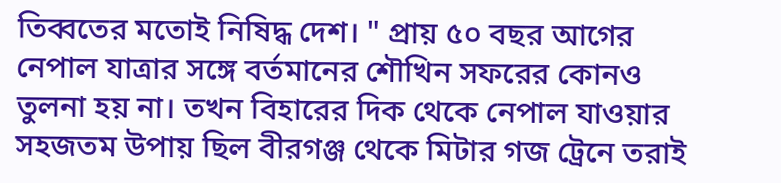তিব্বতের মতোই নিষিদ্ধ দেশ। " প্রায় ৫০ বছর আগের নেপাল যাত্রার সঙ্গে বর্তমানের শৌখিন সফরের কোনও তুলনা হয় না। তখন বিহারের দিক থেকে নেপাল যাওয়ার সহজতম উপায় ছিল বীরগঞ্জ থেকে মিটার গজ ট্রেনে তরাই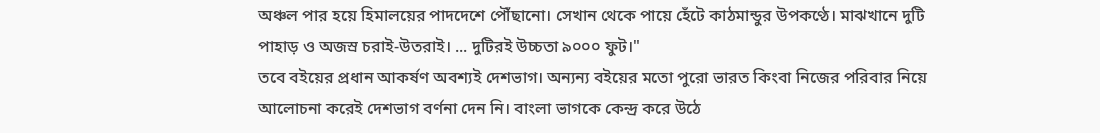অঞ্চল পার হয়ে হিমালয়ের পাদদেশে পৌঁছানো। সেখান থেকে পায়ে হেঁটে কাঠমান্ডুর উপকণ্ঠে। মাঝখানে দুটি পাহাড় ও অজস্র চরাই-উতরাই। ... দুটিরই উচ্চতা ৯০০০ ফুট।"
তবে বইয়ের প্রধান আকর্ষণ অবশ্যই দেশভাগ। অন্যন্য বইয়ের মতো পুরো ভারত কিংবা নিজের পরিবার নিয়ে আলোচনা করেই দেশভাগ বর্ণনা দেন নি। বাংলা ভাগকে কেন্দ্র করে উঠে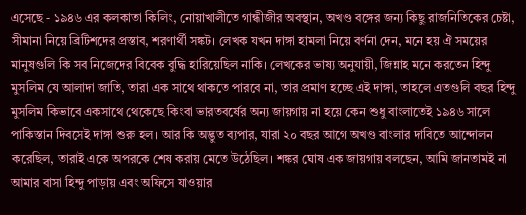এসেছে - ১৯৪৬ এর কলকাতা কিলিং, নোয়াখালীতে গান্ধীজীর অবস্থান, অখণ্ড বঙ্গের জন্য কিছু রাজনিতিকের চেষ্টা, সীমানা নিয়ে ব্রিটিশদের প্রস্তাব, শরণার্থী সঙ্কট। লেখক যখন দাঙ্গা হামলা নিয়ে বর্ণনা দেন, মনে হয় ঐ সময়ের মানুষগুলি কি সব নিজেদের বিবেক বুদ্ধি হারিয়েছিল নাকি। লেখকের ভাষ্য অনুযায়ী, জিন্নাহ মনে করতেন হিন্দু মুসলিম যে আলাদা জাতি, তারা এক সাথে থাকতে পারবে না, তার প্রমাণ হচ্ছে এই দাঙ্গা, তাহলে এতগুলি বছর হিন্দু মুসলিম কিভাবে একসাথে থেকেছে কিংবা ভারতবর্ষের অন্য জায়গায় না হয়ে কেন শুধু বাংলাতেই ১৯৪৬ সালে পাকিস্তান দিবসেই দাঙ্গা শুরু হল। আর কি অদ্ভুত ব্যপার, যারা ২০ বছর আগে অখণ্ড বাংলার দাবিতে আন্দোলন করেছিল, তারাই একে অপরকে শেষ করায় মেতে উঠেছিল। শঙ্কর ঘোষ এক জায়গায় বলছেন, আমি জানতামই না আমার বাসা হিন্দু পাড়ায় এবং অফিসে যাওয়ার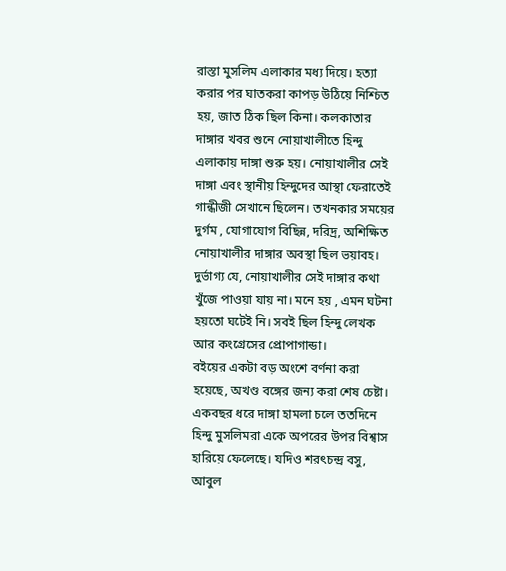রাস্তা মুসলিম এলাকার মধ্য দিয়ে। হত্যা করার পর ঘাতকরা কাপড় উঠিয়ে নিশ্চিত হয়, জাত ঠিক ছিল কিনা। কলকাতার দাঙ্গার খবর শুনে নোয়াখালীতে হিন্দু এলাকায় দাঙ্গা শুরু হয়। নোয়াখালীর সেই দাঙ্গা এবং স্থানীয় হিন্দুদের আস্থা ফেরাতেই গান্ধীজী সেখানে ছিলেন। তখনকার সময়ের দুর্গম , যোগাযোগ বিছিন্ন, দরিদ্র, অশিক্ষিত নোয়াখালীর দাঙ্গার অবস্থা ছিল ভয়াবহ। দুর্ভাগ্য যে, নোয়াখালীর সেই দাঙ্গার কথা খুঁজে পাওয়া যায় না। মনে হয় , এমন ঘটনা হয়তো ঘটেই নি। সবই ছিল হিন্দু লেখক আর কংগ্রেসের প্রোপাগান্ডা।
বইয়ের একটা বড় অংশে বর্ণনা করা হয়েছে, অখণ্ড বঙ্গের জন্য করা শেষ চেষ্টা। একবছর ধরে দাঙ্গা হামলা চলে ততদিনে হিন্দু মুসলিমরা একে অপরের উপর বিশ্বাস হারিয়ে ফেলেছে। যদিও শরৎচন্দ্র বসু, আবুল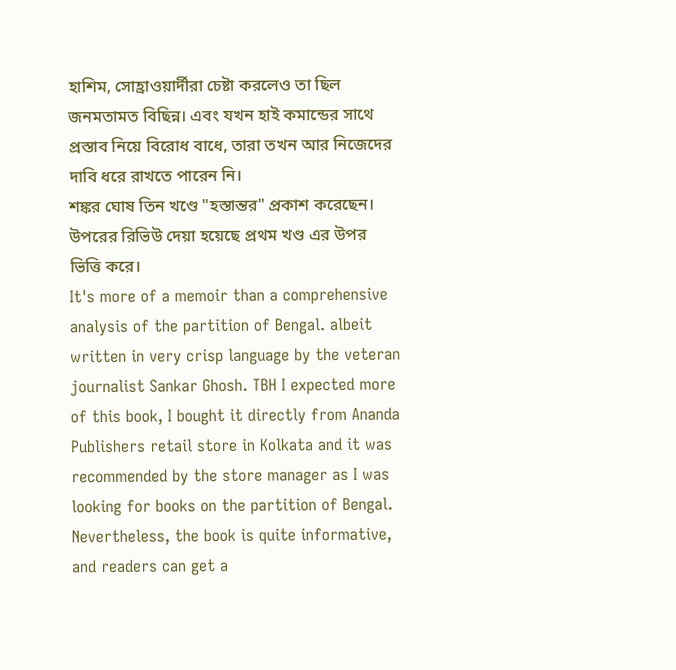হাশিম, সোহ্রাওয়ার্দীরা চেষ্টা করলেও তা ছিল জনমতামত বিছিন্ন। এবং যখন হাই কমান্ডের সাথে প্রস্তাব নিয়ে বিরোধ বাধে, তারা তখন আর নিজেদের দাবি ধরে রাখতে পারেন নি।
শঙ্কর ঘোষ তিন খণ্ডে "হস্তান্তর" প্রকাশ করেছেন। উপরের রিভিউ দেয়া হয়েছে প্রথম খণ্ড এর উপর ভিত্তি করে।
It's more of a memoir than a comprehensive analysis of the partition of Bengal. albeit written in very crisp language by the veteran journalist Sankar Ghosh. TBH I expected more of this book, I bought it directly from Ananda Publishers retail store in Kolkata and it was recommended by the store manager as I was looking for books on the partition of Bengal.
Nevertheless, the book is quite informative, and readers can get a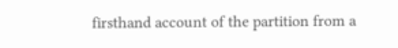firsthand account of the partition from a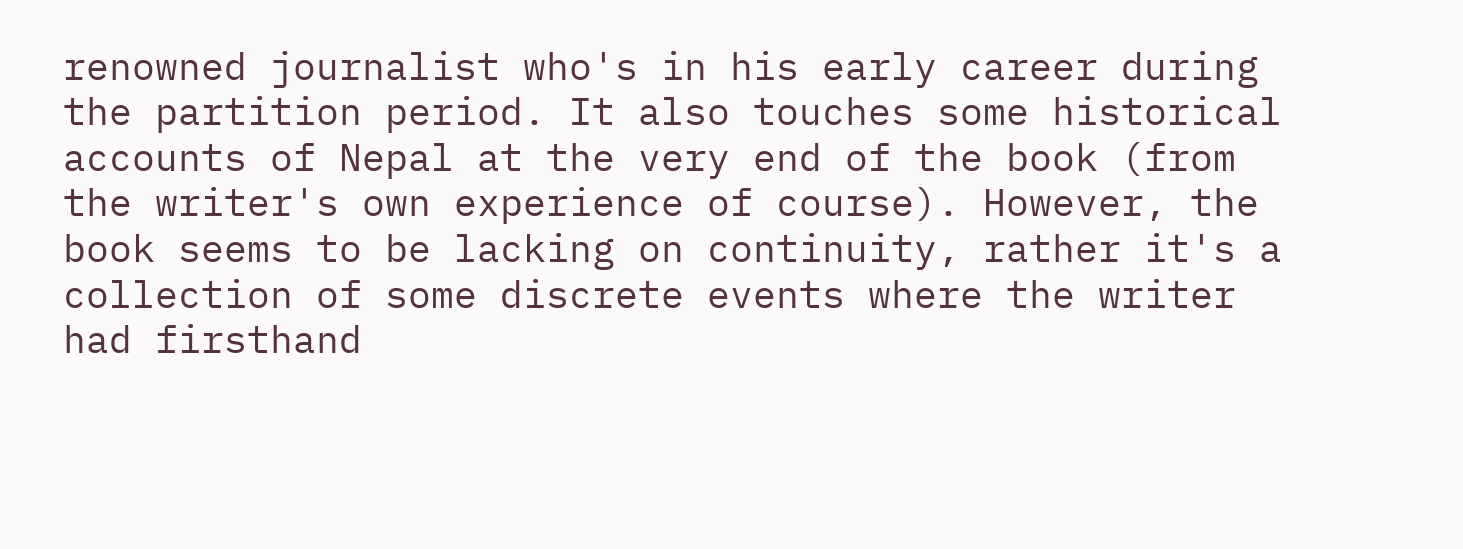renowned journalist who's in his early career during the partition period. It also touches some historical accounts of Nepal at the very end of the book (from the writer's own experience of course). However, the book seems to be lacking on continuity, rather it's a collection of some discrete events where the writer had firsthand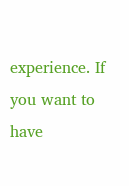experience. If you want to have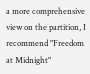a more comprehensive view on the partition, I recommend "Freedom at Midnight"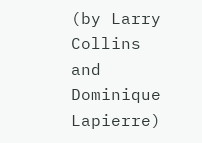(by Larry Collins and Dominique Lapierre)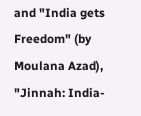and "India gets Freedom" (by Moulana Azad), "Jinnah: India-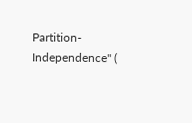Partition-Independence" (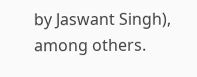by Jaswant Singh), among others.